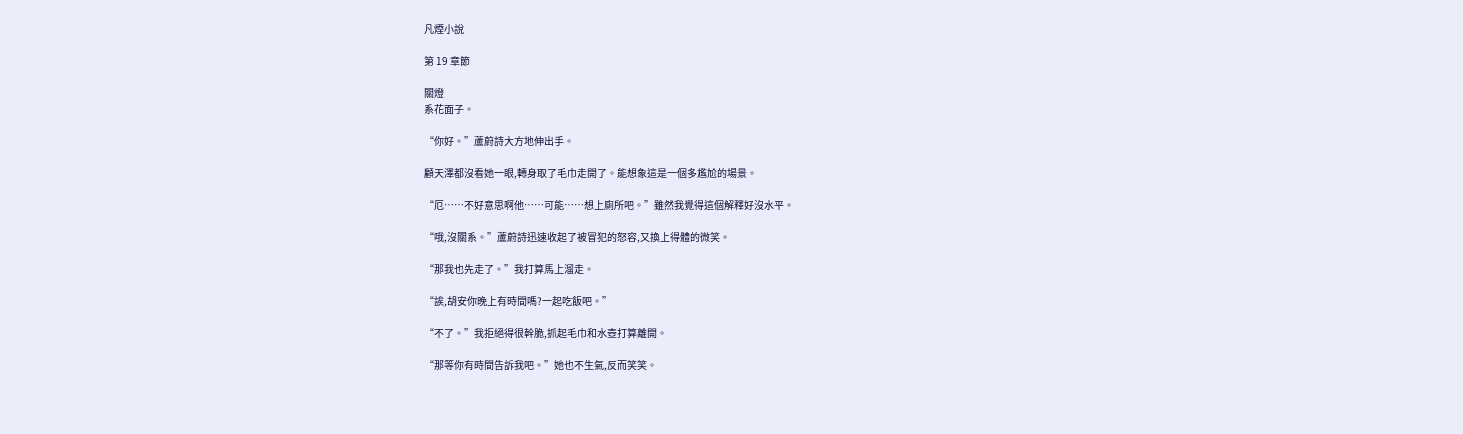凡煙小說

第 19 章節

關燈
系花面子。

“你好。”蘆蔚詩大方地伸出手。

顧天澤都沒看她一眼,轉身取了毛巾走開了。能想象這是一個多尷尬的場景。

“厄……不好意思啊他……可能……想上廁所吧。”雖然我覺得這個解釋好沒水平。

“哦,沒關系。”蘆蔚詩迅速收起了被冒犯的怒容,又換上得體的微笑。

“那我也先走了。”我打算馬上溜走。

“誒,胡安你晚上有時間嗎?一起吃飯吧。”

“不了。”我拒絕得很幹脆,抓起毛巾和水壺打算離開。

“那等你有時間告訴我吧。”她也不生氣,反而笑笑。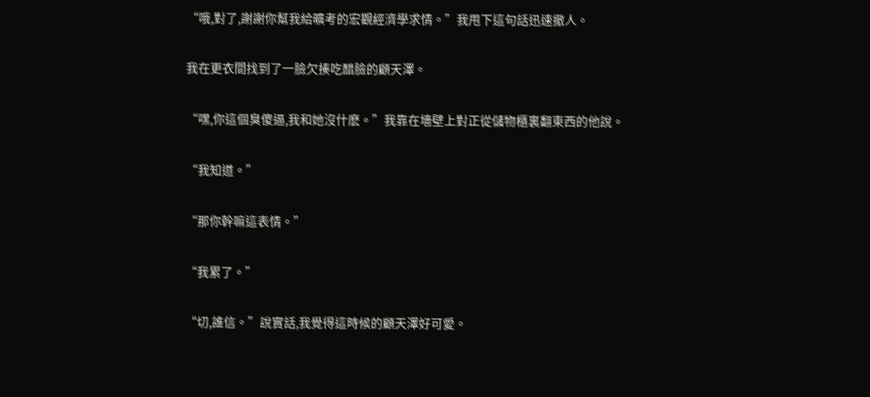“哦,對了,謝謝你幫我給曠考的宏觀經濟學求情。”我甩下這句話迅速撤人。

我在更衣間找到了一臉欠揍吃醋臉的顧天澤。

“嘿,你這個臭傻逼,我和她沒什麽。”我靠在墻壁上對正從儲物櫃裏翻東西的他說。

“我知道。”

“那你幹嘛這表情。”

“我累了。”

“切,誰信。”說實話,我覺得這時候的顧天澤好可愛。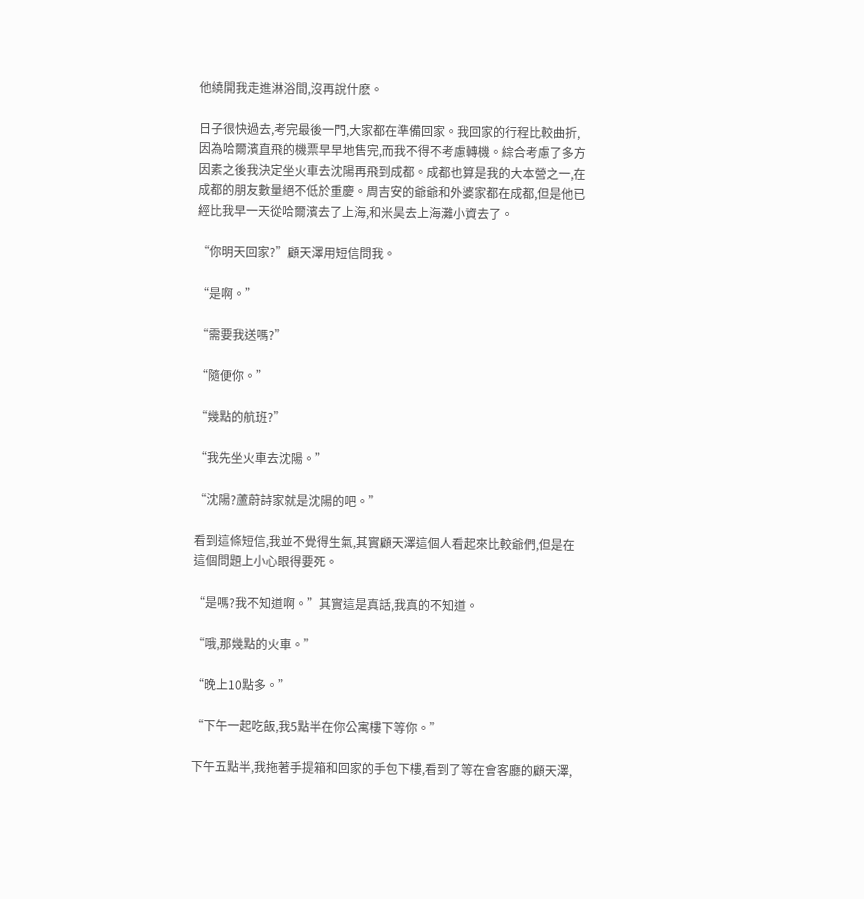他繞開我走進淋浴間,沒再說什麽。

日子很快過去,考完最後一門,大家都在準備回家。我回家的行程比較曲折,因為哈爾濱直飛的機票早早地售完,而我不得不考慮轉機。綜合考慮了多方因素之後我決定坐火車去沈陽再飛到成都。成都也算是我的大本營之一,在成都的朋友數量絕不低於重慶。周吉安的爺爺和外婆家都在成都,但是他已經比我早一天從哈爾濱去了上海,和米昊去上海灘小資去了。

“你明天回家?”顧天澤用短信問我。

“是啊。”

“需要我送嗎?”

“隨便你。”

“幾點的航班?”

“我先坐火車去沈陽。”

“沈陽?蘆蔚詩家就是沈陽的吧。”

看到這條短信,我並不覺得生氣,其實顧天澤這個人看起來比較爺們,但是在這個問題上小心眼得要死。

“是嗎?我不知道啊。”其實這是真話,我真的不知道。

“哦,那幾點的火車。”

“晚上10點多。”

“下午一起吃飯,我5點半在你公寓樓下等你。”

下午五點半,我拖著手提箱和回家的手包下樓,看到了等在會客廳的顧天澤,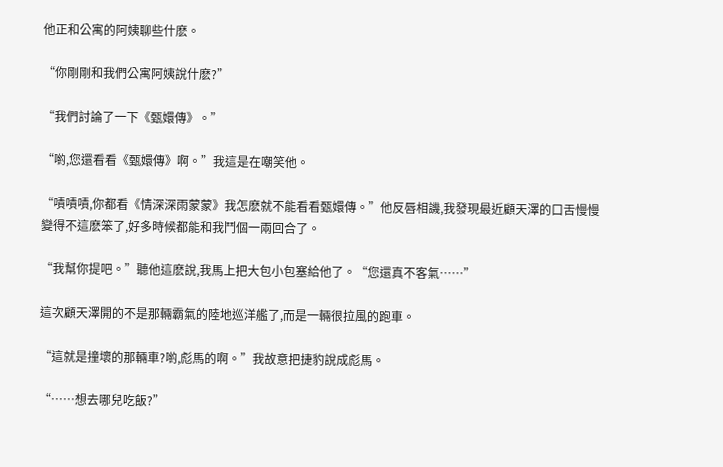他正和公寓的阿姨聊些什麽。

“你剛剛和我們公寓阿姨說什麽?”

“我們討論了一下《甄嬛傳》。”

“喲,您還看看《甄嬛傳》啊。”我這是在嘲笑他。

“嘖嘖嘖,你都看《情深深雨蒙蒙》我怎麽就不能看看甄嬛傳。”他反唇相譏,我發現最近顧天澤的口舌慢慢變得不這麽笨了,好多時候都能和我鬥個一兩回合了。

“我幫你提吧。”聽他這麽說,我馬上把大包小包塞給他了。“您還真不客氣……”

這次顧天澤開的不是那輛霸氣的陸地巡洋艦了,而是一輛很拉風的跑車。

“這就是撞壞的那輛車?喲,彪馬的啊。”我故意把捷豹說成彪馬。

“……想去哪兒吃飯?”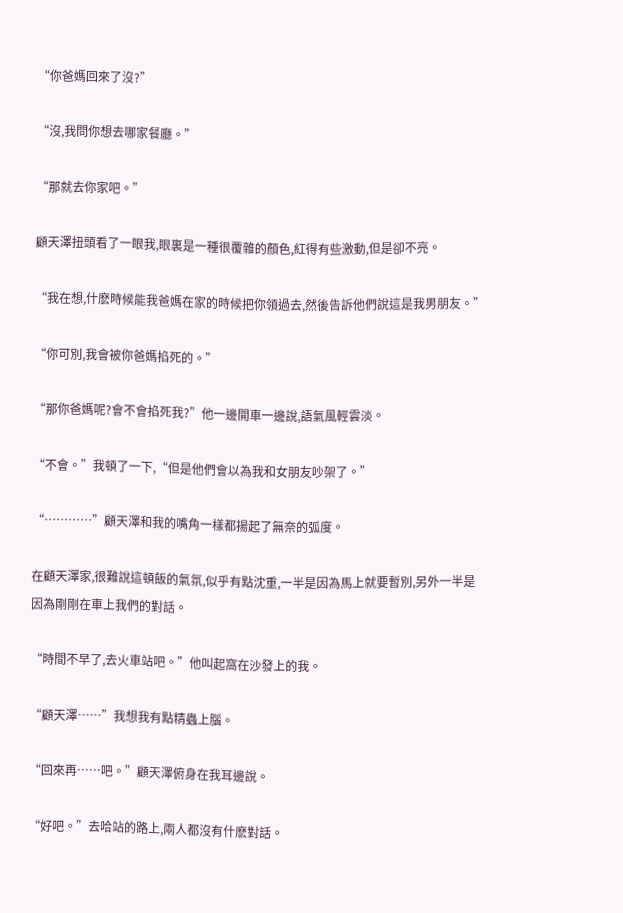“你爸媽回來了沒?”

“沒,我問你想去哪家餐廳。”

“那就去你家吧。”

顧天澤扭頭看了一眼我,眼裏是一種很覆雜的顏色,紅得有些激動,但是卻不亮。

“我在想,什麽時候能我爸媽在家的時候把你領過去,然後告訴他們說這是我男朋友。”

“你可別,我會被你爸媽掐死的。”

“那你爸媽呢?會不會掐死我?”他一邊開車一邊說,語氣風輕雲淡。

“不會。”我頓了一下,“但是他們會以為我和女朋友吵架了。”

“…………”顧天澤和我的嘴角一樣都揚起了無奈的弧度。

在顧天澤家,很難說這頓飯的氣氛,似乎有點沈重,一半是因為馬上就要暫別,另外一半是因為剛剛在車上我們的對話。

“時間不早了,去火車站吧。”他叫起窩在沙發上的我。

“顧天澤……”我想我有點精蟲上腦。

“回來再……吧。”顧天澤俯身在我耳邊說。

“好吧。”去哈站的路上,兩人都沒有什麽對話。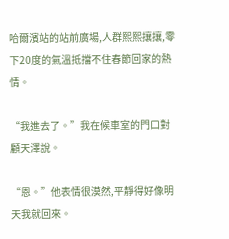哈爾濱站的站前廣場,人群熙熙攘攘,零下20度的氣溫抵擋不住春節回家的熱情。

“我進去了。”我在候車室的門口對顧天澤說。

“恩。”他表情很漠然,平靜得好像明天我就回來。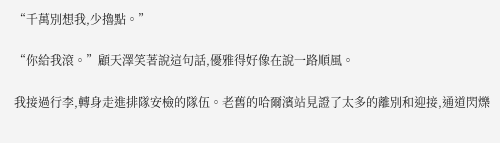“千萬別想我,少擼點。”

“你給我滾。”顧天澤笑著說這句話,優雅得好像在說一路順風。

我接過行李,轉身走進排隊安檢的隊伍。老舊的哈爾濱站見證了太多的離別和迎接,通道閃爍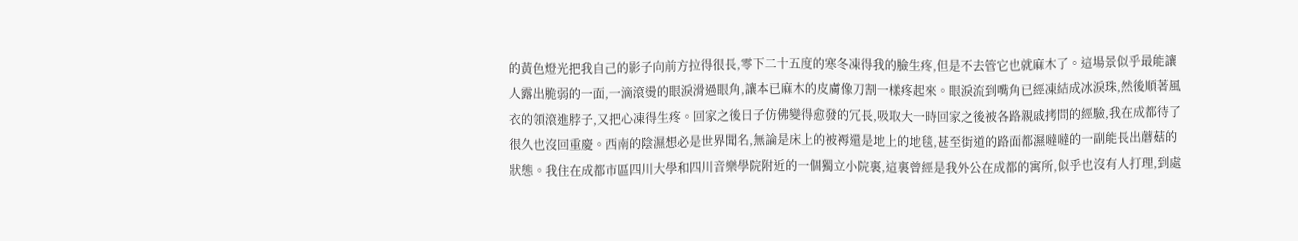的黃色燈光把我自己的影子向前方拉得很長,零下二十五度的寒冬凍得我的臉生疼,但是不去管它也就麻木了。這場景似乎最能讓人露出脆弱的一面,一滴滾燙的眼淚滑過眼角,讓本已麻木的皮膚像刀割一樣疼起來。眼淚流到嘴角已經凍結成冰淚珠,然後順著風衣的領滾進脖子,又把心凍得生疼。回家之後日子仿佛變得愈發的冗長,吸取大一時回家之後被各路親戚拷問的經驗,我在成都待了很久也沒回重慶。西南的陰濕想必是世界聞名,無論是床上的被褥還是地上的地毯,甚至街道的路面都濕噠噠的一副能長出蘑菇的狀態。我住在成都市區四川大學和四川音樂學院附近的一個獨立小院裏,這裏曾經是我外公在成都的寓所,似乎也沒有人打理,到處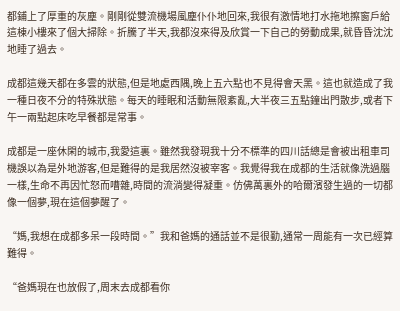都鋪上了厚重的灰塵。剛剛從雙流機場風塵仆仆地回來,我很有激情地打水拖地擦窗戶給這棟小樓來了個大掃除。折騰了半天,我都沒來得及欣賞一下自己的勞動成果,就昏昏沈沈地睡了過去。

成都這幾天都在多雲的狀態,但是地處西隅,晚上五六點也不見得會天黑。這也就造成了我一種日夜不分的特殊狀態。每天的睡眠和活動無限紊亂,大半夜三五點鐘出門散步,或者下午一兩點起床吃早餐都是常事。

成都是一座休閑的城市,我愛這裏。雖然我發現我十分不標準的四川話總是會被出租車司機誤以為是外地游客,但是難得的是我居然沒被宰客。我覺得我在成都的生活就像洗過腦一樣,生命不再因忙怒而嘈雜,時間的流淌變得凝重。仿佛萬裏外的哈爾濱發生過的一切都像一個夢,現在這個夢醒了。

“媽,我想在成都多呆一段時間。”我和爸媽的通話並不是很勤,通常一周能有一次已經算難得。

“爸媽現在也放假了,周末去成都看你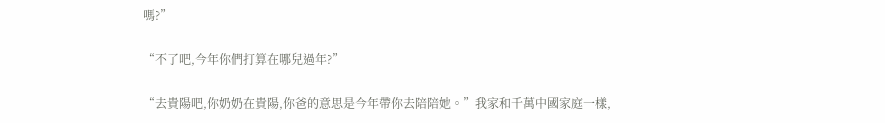嗎?”

“不了吧,今年你們打算在哪兒過年?”

“去貴陽吧,你奶奶在貴陽,你爸的意思是今年帶你去陪陪她。”我家和千萬中國家庭一樣,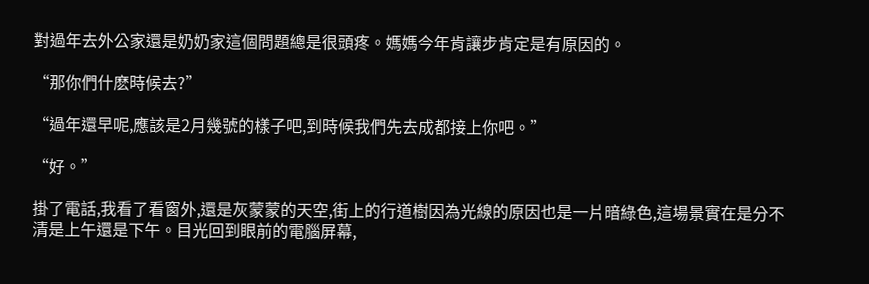對過年去外公家還是奶奶家這個問題總是很頭疼。媽媽今年肯讓步肯定是有原因的。

“那你們什麽時候去?”

“過年還早呢,應該是2月幾號的樣子吧,到時候我們先去成都接上你吧。”

“好。”

掛了電話,我看了看窗外,還是灰蒙蒙的天空,街上的行道樹因為光線的原因也是一片暗綠色,這場景實在是分不清是上午還是下午。目光回到眼前的電腦屏幕,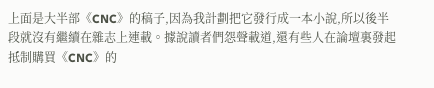上面是大半部《CNC》的稿子,因為我計劃把它發行成一本小說,所以後半段就沒有繼續在雜志上連載。據說讀者們怨聲載道,還有些人在論壇裏發起抵制購買《CNC》的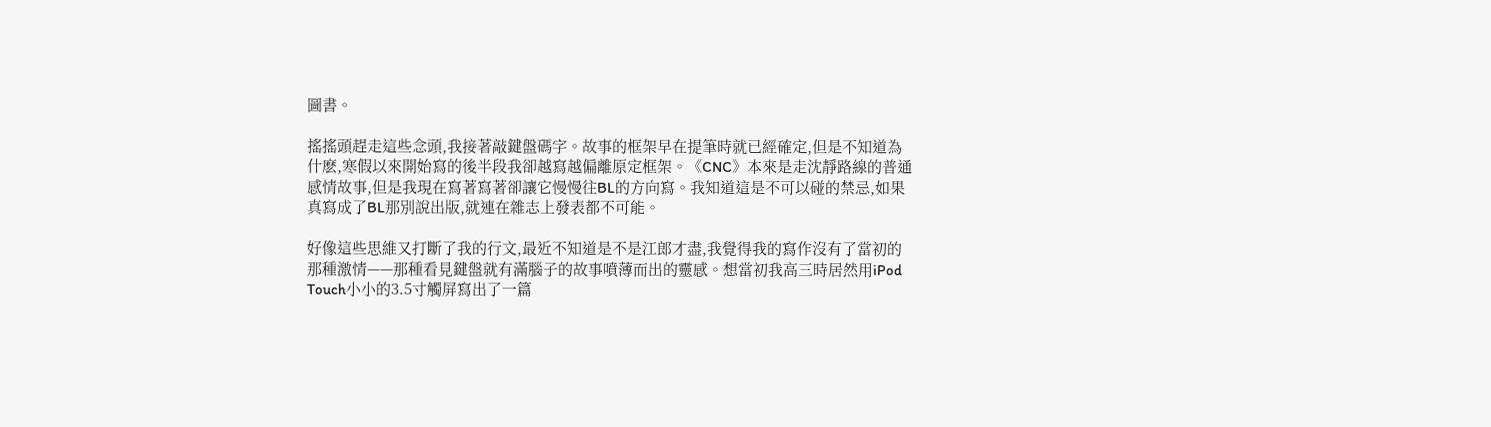圖書。

搖搖頭趕走這些念頭,我接著敲鍵盤碼字。故事的框架早在提筆時就已經確定,但是不知道為什麽,寒假以來開始寫的後半段我卻越寫越偏離原定框架。《CNC》本來是走沈靜路線的普通感情故事,但是我現在寫著寫著卻讓它慢慢往BL的方向寫。我知道這是不可以碰的禁忌,如果真寫成了BL那別說出版,就連在雜志上發表都不可能。

好像這些思維又打斷了我的行文,最近不知道是不是江郎才盡,我覺得我的寫作沒有了當初的那種激情——那種看見鍵盤就有滿腦子的故事噴薄而出的靈感。想當初我高三時居然用iPod Touch小小的3.5寸觸屏寫出了一篇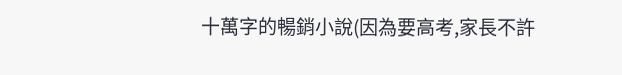十萬字的暢銷小說(因為要高考,家長不許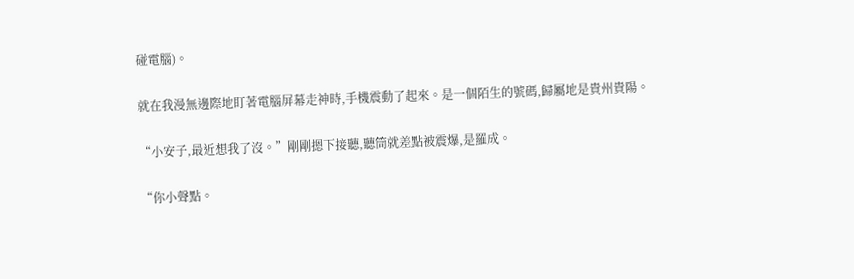碰電腦)。

就在我漫無邊際地盯著電腦屏幕走神時,手機震動了起來。是一個陌生的號碼,歸屬地是貴州貴陽。

“小安子,最近想我了沒。”剛剛摁下接聽,聽筒就差點被震爆,是羅成。

“你小聲點。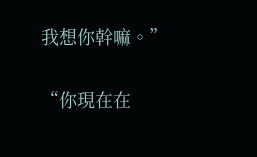我想你幹嘛。”

“你現在在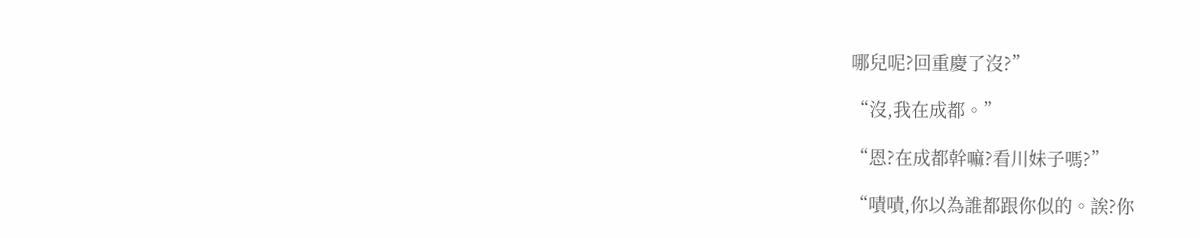哪兒呢?回重慶了沒?”

“沒,我在成都。”

“恩?在成都幹嘛?看川妹子嗎?”

“嘖嘖,你以為誰都跟你似的。誒?你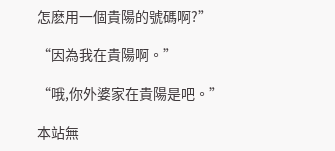怎麽用一個貴陽的號碼啊?”

“因為我在貴陽啊。”

“哦,你外婆家在貴陽是吧。”

本站無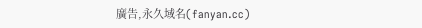廣告,永久域名(fanyan.cc)